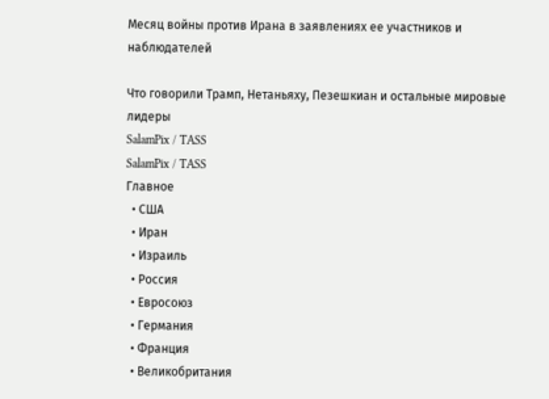Месяц войны против Ирана в заявлениях ее участников и наблюдателей

Что говорили Трамп, Нетаньяху, Пезешкиан и остальные мировые лидеры
SalamPix / TASS
SalamPix / TASS
Главное
  • США
  • Иран
  • Израиль
  • Россия
  • Евросоюз
  • Германия
  • Франция
  • Великобритания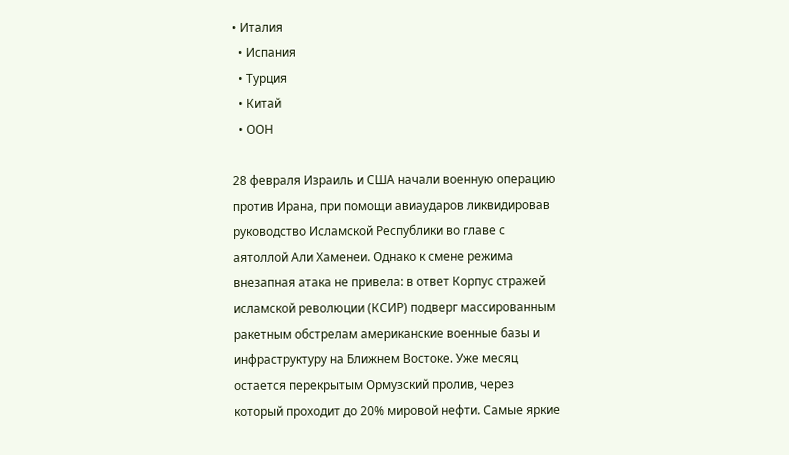• Италия
  • Испания
  • Турция
  • Китай
  • ООН

28 февраля Израиль и США начали военную операцию против Ирана, при помощи авиаударов ликвидировав руководство Исламской Республики во главе с аятоллой Али Хаменеи. Однако к смене режима внезапная атака не привела: в ответ Корпус стражей исламской революции (КСИР) подверг массированным ракетным обстрелам американские военные базы и инфраструктуру на Ближнем Востоке. Уже месяц остается перекрытым Ормузский пролив, через который проходит до 20% мировой нефти. Самые яркие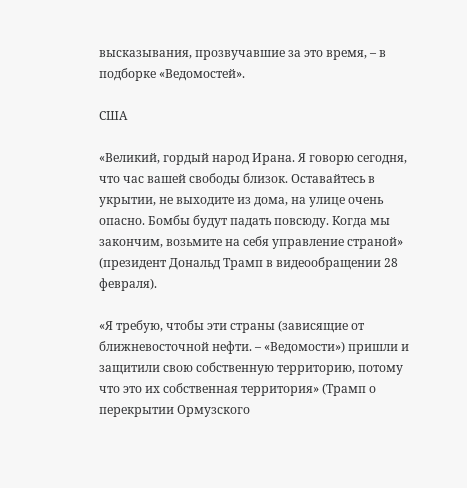высказывания, прозвучавшие за это время, – в подборке «Ведомостей».

США

«Великий, гордый народ Ирана. Я говорю сегодня, что час вашей свободы близок. Оставайтесь в укрытии, не выходите из дома, на улице очень опасно. Бомбы будут падать повсюду. Когда мы закончим, возьмите на себя управление страной» (президент Дональд Трамп в видеообращении 28 февраля).

«Я требую, чтобы эти страны (зависящие от ближневосточной нефти. – «Ведомости») пришли и защитили свою собственную территорию, потому что это их собственная территория» (Трамп о перекрытии Ормузского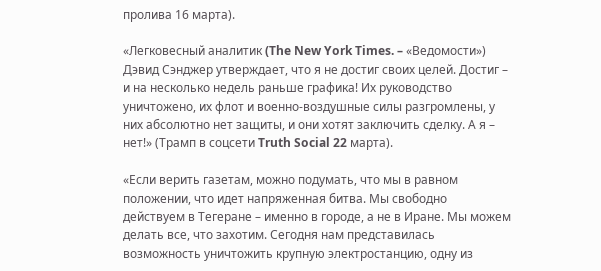пролива 16 марта).

«Легковесный аналитик (The New York Times. – «Ведомости») Дэвид Сэнджер утверждает, что я не достиг своих целей. Достиг – и на несколько недель раньше графика! Их руководство уничтожено, их флот и военно‑воздушные силы разгромлены, у них абсолютно нет защиты, и они хотят заключить сделку. А я – нет!» (Трамп в соцсети Truth Social 22 марта).

«Если верить газетам, можно подумать, что мы в равном положении, что идет напряженная битва. Мы свободно действуем в Тегеране – именно в городе, а не в Иране. Мы можем делать все, что захотим. Сегодня нам представилась возможность уничтожить крупную электростанцию, одну из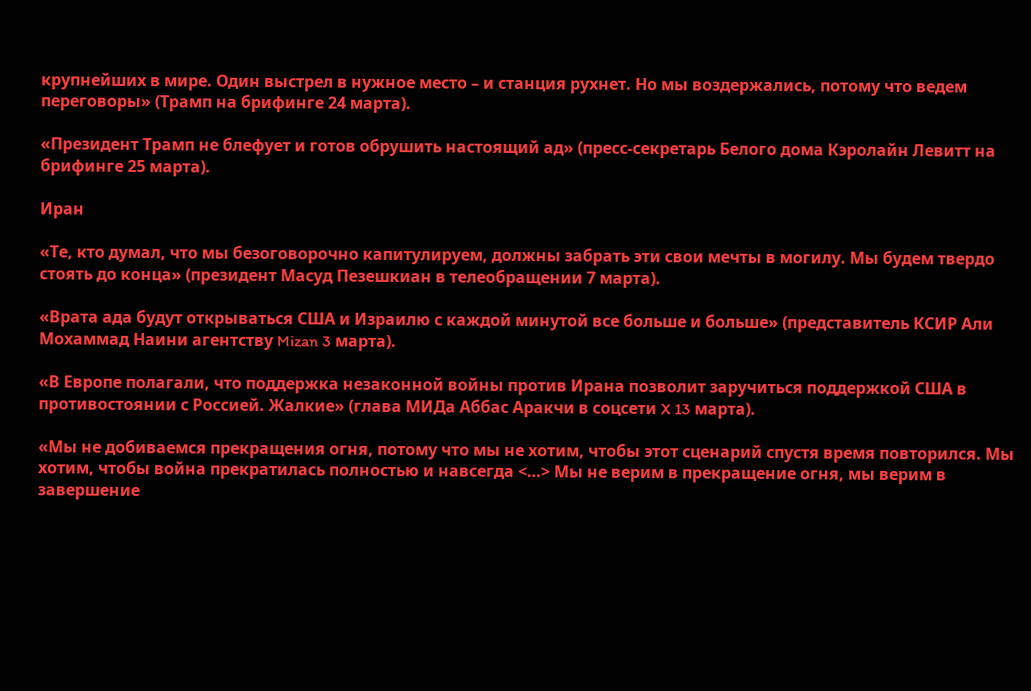крупнейших в мире. Один выстрел в нужное место – и станция рухнет. Но мы воздержались, потому что ведем переговоры» (Трамп на брифинге 24 марта).

«Президент Трамп не блефует и готов обрушить настоящий ад» (пресс-секретарь Белого дома Кэролайн Левитт на брифинге 25 марта).

Иран

«Те, кто думал, что мы безоговорочно капитулируем, должны забрать эти свои мечты в могилу. Мы будем твердо стоять до конца» (президент Масуд Пезешкиан в телеобращении 7 марта).

«Врата ада будут открываться США и Израилю с каждой минутой все больше и больше» (представитель КСИР Али Мохаммад Наини агентству Mizan 3 марта).

«В Европе полагали, что поддержка незаконной войны против Ирана позволит заручиться поддержкой США в противостоянии с Россией. Жалкие» (глава МИДа Аббас Аракчи в соцсети X 13 марта).

«Мы не добиваемся прекращения огня, потому что мы не хотим, чтобы этот сценарий спустя время повторился. Мы хотим, чтобы война прекратилась полностью и навсегда <…> Мы не верим в прекращение огня, мы верим в завершение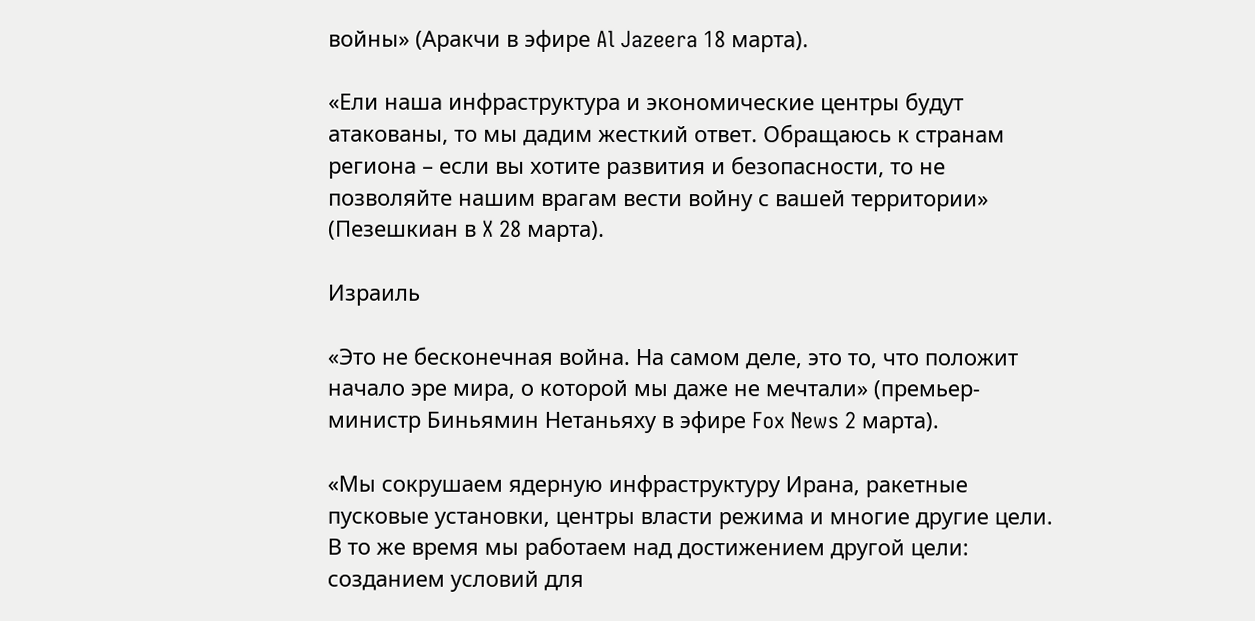войны» (Аракчи в эфире Al Jazeera 18 марта).

«Ели наша инфраструктура и экономические центры будут атакованы, то мы дадим жесткий ответ. Обращаюсь к странам региона – если вы хотите развития и безопасности, то не позволяйте нашим врагам вести войну с вашей территории» (Пезешкиан в X 28 марта).

Израиль

«Это не бесконечная война. На самом деле, это то, что положит начало эре мира, о которой мы даже не мечтали» (премьер-министр Биньямин Нетаньяху в эфире Fox News 2 марта).

«Мы сокрушаем ядерную инфраструктуру Ирана, ракетные пусковые установки, центры власти режима и многие другие цели. В то же время мы работаем над достижением другой цели: созданием условий для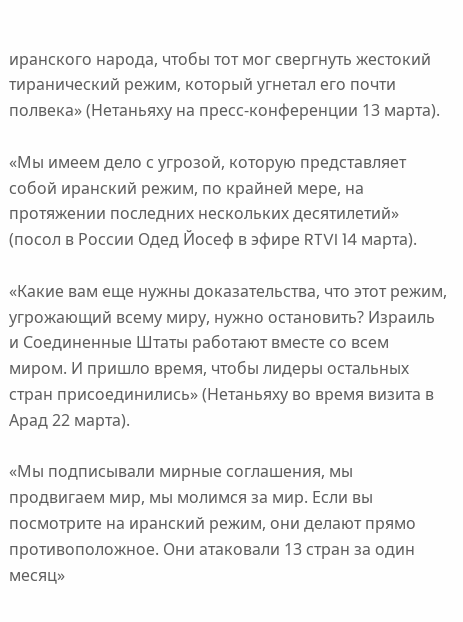иранского народа, чтобы тот мог свергнуть жестокий тиранический режим, который угнетал его почти полвека» (Нетаньяху на пресс-конференции 13 марта).

«Мы имеем дело с угрозой, которую представляет собой иранский режим, по крайней мере, на протяжении последних нескольких десятилетий» (посол в России Одед Йосеф в эфире RTVI 14 марта).

«Какие вам еще нужны доказательства, что этот режим, угрожающий всему миру, нужно остановить? Израиль и Соединенные Штаты работают вместе со всем миром. И пришло время, чтобы лидеры остальных стран присоединились» (Нетаньяху во время визита в Арад 22 марта).

«Мы подписывали мирные соглашения, мы продвигаем мир, мы молимся за мир. Если вы посмотрите на иранский режим, они делают прямо противоположное. Они атаковали 13 стран за один месяц»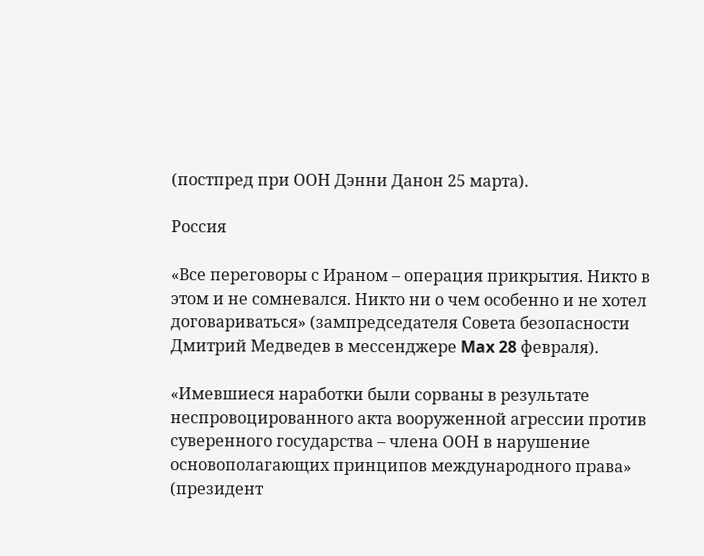(постпред при ООН Дэнни Данон 25 марта).

Россия

«Все переговоры с Ираном – операция прикрытия. Никто в этом и не сомневался. Никто ни о чем особенно и не хотел договариваться» (зампредседателя Совета безопасности Дмитрий Медведев в мессенджере Max 28 февраля).

«Имевшиеся наработки были сорваны в результате неспровоцированного акта вооруженной агрессии против суверенного государства – члена ООН в нарушение основополагающих принципов международного права» (президент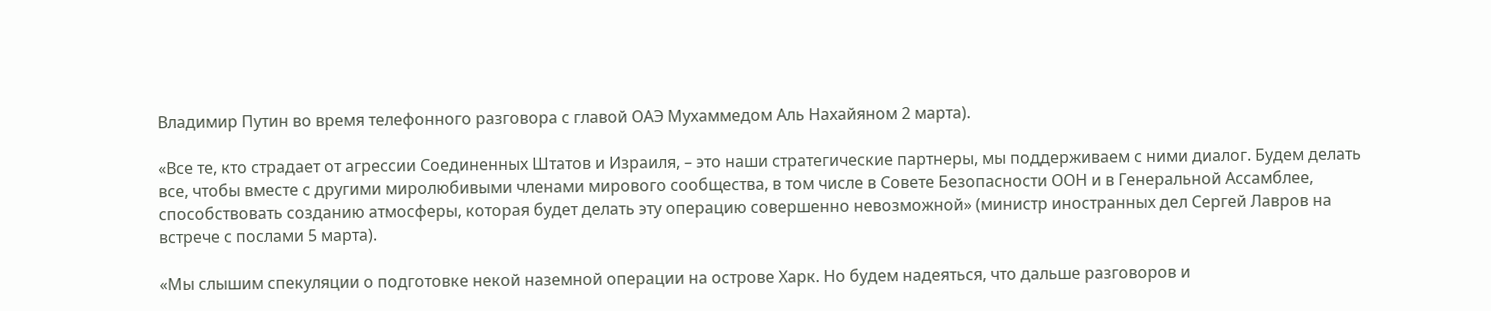Владимир Путин во время телефонного разговора с главой ОАЭ Мухаммедом Аль Нахайяном 2 марта).

«Все те, кто страдает от агрессии Соединенных Штатов и Израиля, – это наши стратегические партнеры, мы поддерживаем с ними диалог. Будем делать все, чтобы вместе с другими миролюбивыми членами мирового сообщества, в том числе в Совете Безопасности ООН и в Генеральной Ассамблее, способствовать созданию атмосферы, которая будет делать эту операцию совершенно невозможной» (министр иностранных дел Сергей Лавров на встрече с послами 5 марта).

«Мы слышим спекуляции о подготовке некой наземной операции на острове Харк. Но будем надеяться, что дальше разговоров и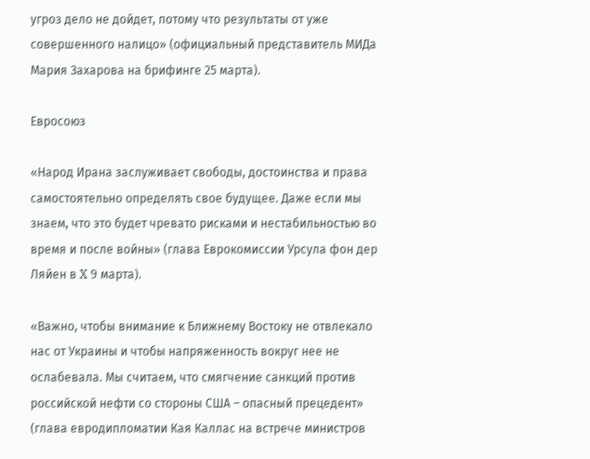угроз дело не дойдет, потому что результаты от уже совершенного налицо» (официальный представитель МИДа Мария Захарова на брифинге 25 марта).

Евросоюз

«Народ Ирана заслуживает свободы, достоинства и права самостоятельно определять свое будущее. Даже если мы знаем, что это будет чревато рисками и нестабильностью во время и после войны» (глава Еврокомиссии Урсула фон дер Ляйен в X 9 марта).

«Важно, чтобы внимание к Ближнему Востоку не отвлекало нас от Украины и чтобы напряженность вокруг нее не ослабевала. Мы считаем, что смягчение санкций против российской нефти со стороны США – опасный прецедент» (глава евродипломатии Кая Каллас на встрече министров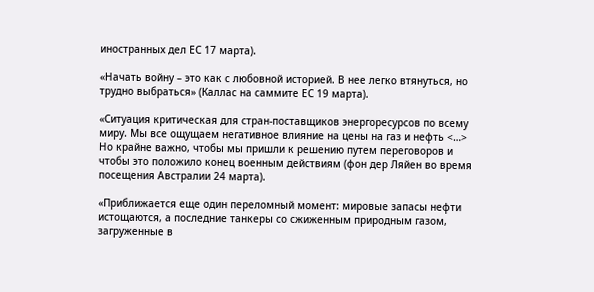иностранных дел ЕС 17 марта).

«Начать войну – это как с любовной историей. В нее легко втянуться, но трудно выбраться» (Каллас на саммите ЕС 19 марта).

«Ситуация критическая для стран-поставщиков энергоресурсов по всему миру. Мы все ощущаем негативное влияние на цены на газ и нефть <…> Но крайне важно, чтобы мы пришли к решению путем переговоров и чтобы это положило конец военным действиям (фон дер Ляйен во время посещения Австралии 24 марта).

«Приближается еще один переломный момент: мировые запасы нефти истощаются, а последние танкеры со сжиженным природным газом, загруженные в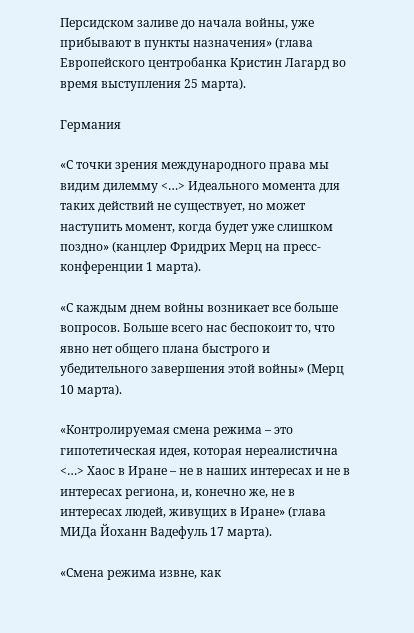Персидском заливе до начала войны, уже прибывают в пункты назначения» (глава Европейского центробанка Кристин Лагард во время выступления 25 марта).

Германия

«С точки зрения международного права мы видим дилемму <…> Идеального момента для таких действий не существует, но может наступить момент, когда будет уже слишком поздно» (канцлер Фридрих Мерц на пресс-конференции 1 марта).

«С каждым днем войны возникает все больше вопросов. Больше всего нас беспокоит то, что явно нет общего плана быстрого и убедительного завершения этой войны» (Мерц 10 марта).

«Контролируемая смена режима – это гипотетическая идея, которая нереалистична <…> Хаос в Иране – не в наших интересах и не в интересах региона, и, конечно же, не в интересах людей, живущих в Иране» (глава МИДа Йоханн Вадефуль 17 марта).

«Смена режима извне, как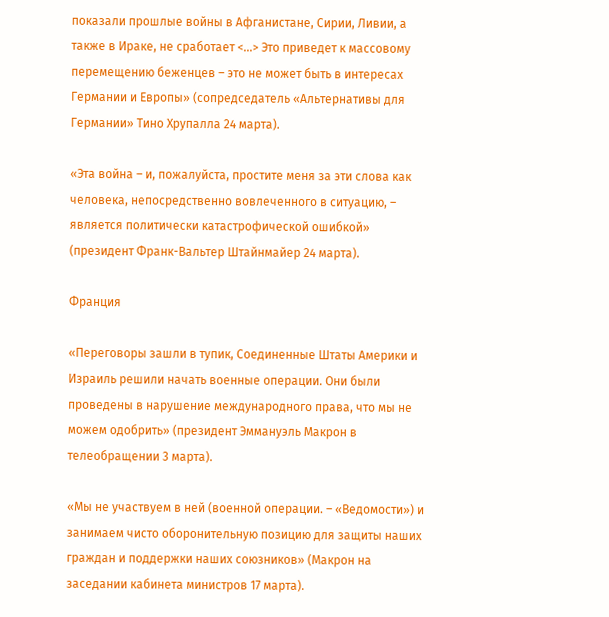показали прошлые войны в Афганистане, Сирии, Ливии, а также в Ираке, не сработает <…> Это приведет к массовому перемещению беженцев – это не может быть в интересах Германии и Европы» (сопредседатель «Альтернативы для Германии» Тино Хрупалла 24 марта).

«Эта война – и, пожалуйста, простите меня за эти слова как человека, непосредственно вовлеченного в ситуацию, – является политически катастрофической ошибкой» (президент Франк-Вальтер Штайнмайер 24 марта).

Франция

«Переговоры зашли в тупик, Соединенные Штаты Америки и Израиль решили начать военные операции. Они были проведены в нарушение международного права, что мы не можем одобрить» (президент Эммануэль Макрон в телеобращении 3 марта).

«Мы не участвуем в ней (военной операции. – «Ведомости») и занимаем чисто оборонительную позицию для защиты наших граждан и поддержки наших союзников» (Макрон на заседании кабинета министров 17 марта).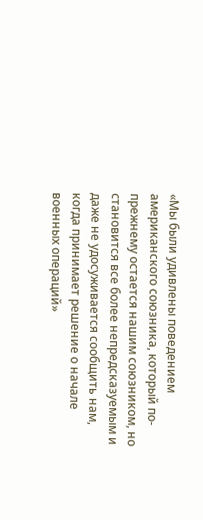«Мы были удивлены поведением американского союзника, который по-прежнему остается нашим союзником, но становится все более непредсказуемым и даже не удосуживается сообщить нам, когда принимает решение о начале военных операций»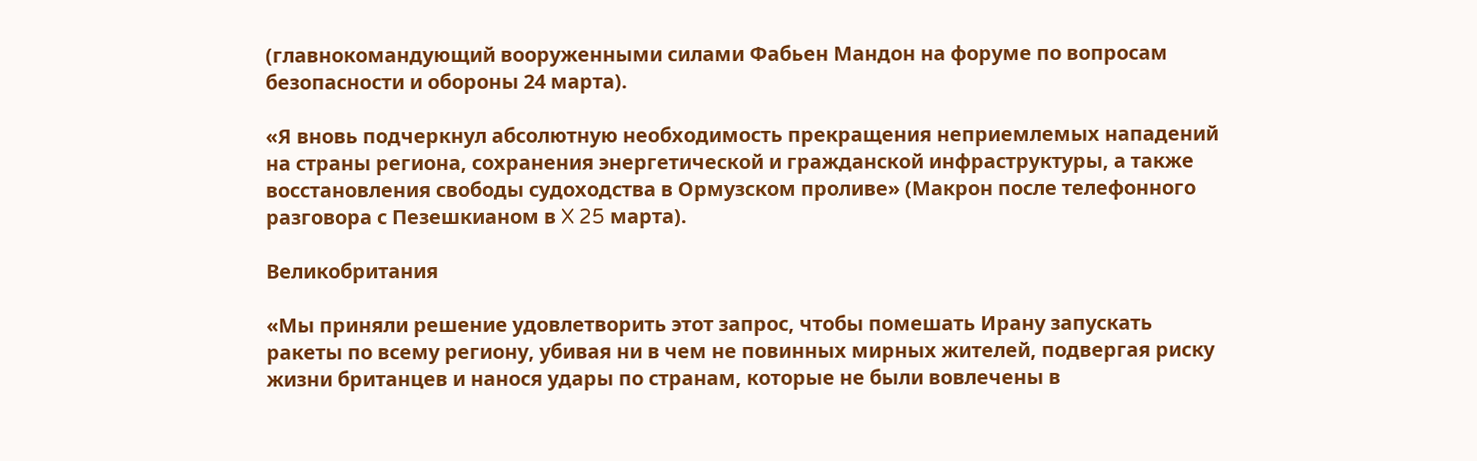(главнокомандующий вооруженными силами Фабьен Мандон на форуме по вопросам безопасности и обороны 24 марта).

«Я вновь подчеркнул абсолютную необходимость прекращения неприемлемых нападений на страны региона, сохранения энергетической и гражданской инфраструктуры, а также восстановления свободы судоходства в Ормузском проливе» (Макрон после телефонного разговора с Пезешкианом в X 25 марта).

Великобритания

«Мы приняли решение удовлетворить этот запрос, чтобы помешать Ирану запускать ракеты по всему региону, убивая ни в чем не повинных мирных жителей, подвергая риску жизни британцев и нанося удары по странам, которые не были вовлечены в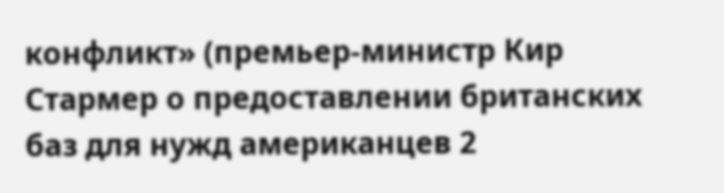конфликт» (премьер-министр Кир Стармер о предоставлении британских баз для нужд американцев 2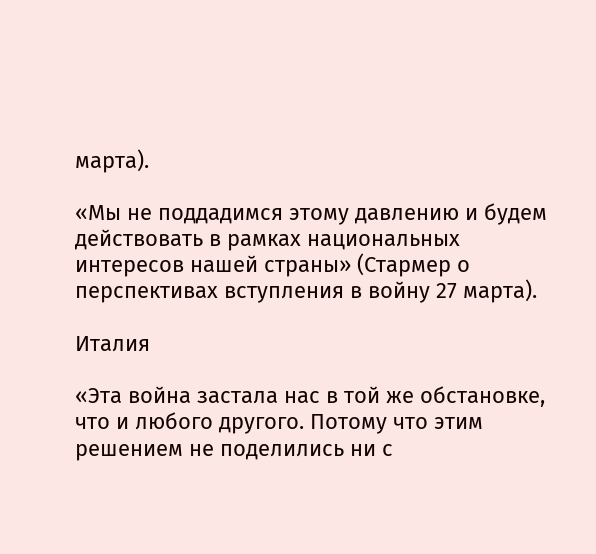марта).

«Мы не поддадимся этому давлению и будем действовать в рамках национальных интересов нашей страны» (Стармер о перспективах вступления в войну 27 марта).

Италия

«Эта война застала нас в той же обстановке, что и любого другого. Потому что этим решением не поделились ни с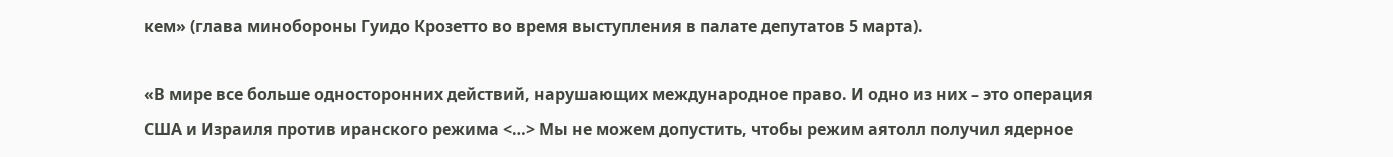кем» (глава минобороны Гуидо Крозетто во время выступления в палате депутатов 5 марта).

«В мире все больше односторонних действий, нарушающих международное право. И одно из них – это операция США и Израиля против иранского режима <…> Мы не можем допустить, чтобы режим аятолл получил ядерное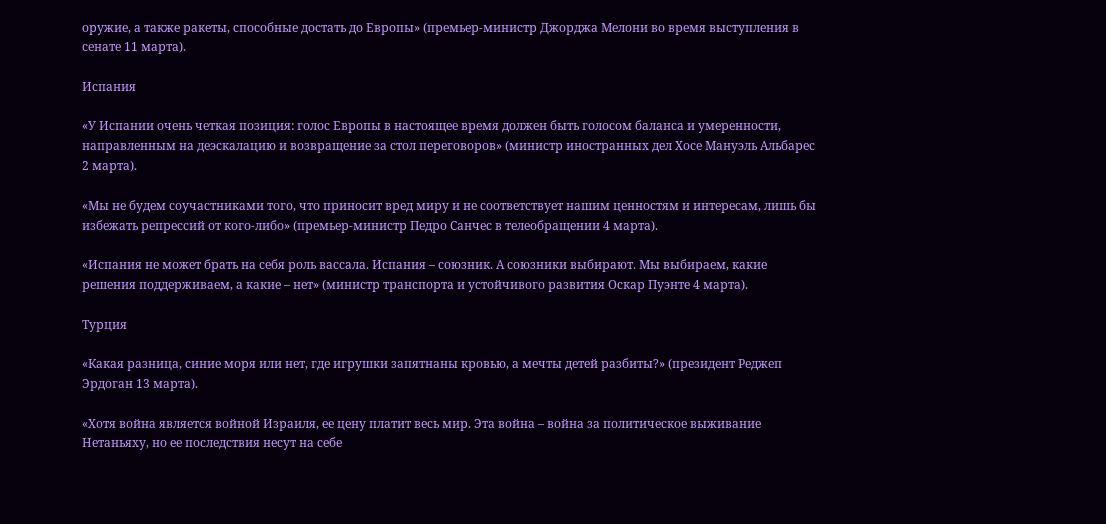оружие, а также ракеты, способные достать до Европы» (премьер-министр Джорджа Мелони во время выступления в сенате 11 марта).

Испания

«У Испании очень четкая позиция: голос Европы в настоящее время должен быть голосом баланса и умеренности, направленным на деэскалацию и возвращение за стол переговоров» (министр иностранных дел Хосе Мануэль Альбарес 2 марта).

«Мы не будем соучастниками того, что приносит вред миру и не соответствует нашим ценностям и интересам, лишь бы избежать репрессий от кого-либо» (премьер-министр Педро Санчес в телеобращении 4 марта).

«Испания не может брать на себя роль вассала. Испания – союзник. А союзники выбирают. Мы выбираем, какие решения поддерживаем, а какие – нет» (министр транспорта и устойчивого развития Оскар Пуэнте 4 марта).

Турция

«Какая разница, синие моря или нет, где игрушки запятнаны кровью, а мечты детей разбиты?» (президент Реджеп Эрдоган 13 марта).

«Хотя война является войной Израиля, ее цену платит весь мир. Эта война – война за политическое выживание Нетаньяху, но ее последствия несут на себе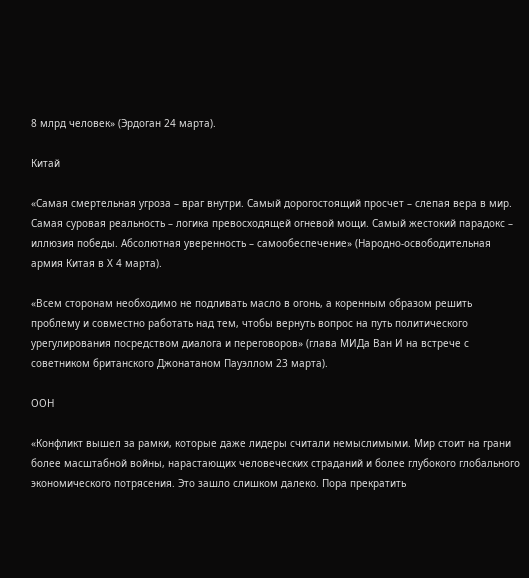8 млрд человек» (Эрдоган 24 марта).

Китай

«Самая смертельная угроза – враг внутри. Самый дорогостоящий просчет – слепая вера в мир. Самая суровая реальность – логика превосходящей огневой мощи. Самый жестокий парадокс – иллюзия победы. Абсолютная уверенность – самообеспечение» (Народно-освободительная армия Китая в X 4 марта).

«Всем сторонам необходимо не подливать масло в огонь, а коренным образом решить проблему и совместно работать над тем, чтобы вернуть вопрос на путь политического урегулирования посредством диалога и переговоров» (глава МИДа Ван И на встрече с советником британского Джонатаном Пауэллом 23 марта).

ООН

«Конфликт вышел за рамки, которые даже лидеры считали немыслимыми. Мир стоит на грани более масштабной войны, нарастающих человеческих страданий и более глубокого глобального экономического потрясения. Это зашло слишком далеко. Пора прекратить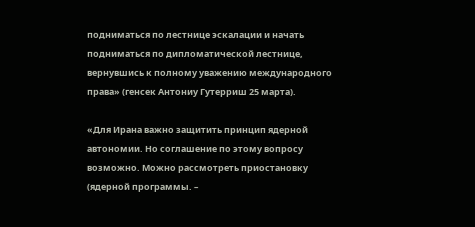подниматься по лестнице эскалации и начать подниматься по дипломатической лестнице, вернувшись к полному уважению международного права» (генсек Антониу Гутерриш 25 марта).

«Для Ирана важно защитить принцип ядерной автономии. Но соглашение по этому вопросу возможно. Можно рассмотреть приостановку (ядерной программы. –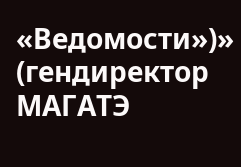«Ведомости»)» (гендиректор МАГАТЭ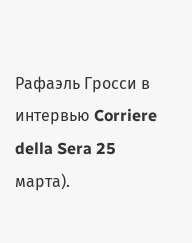Рафаэль Гросси в интервью Corriere della Sera 25 марта).